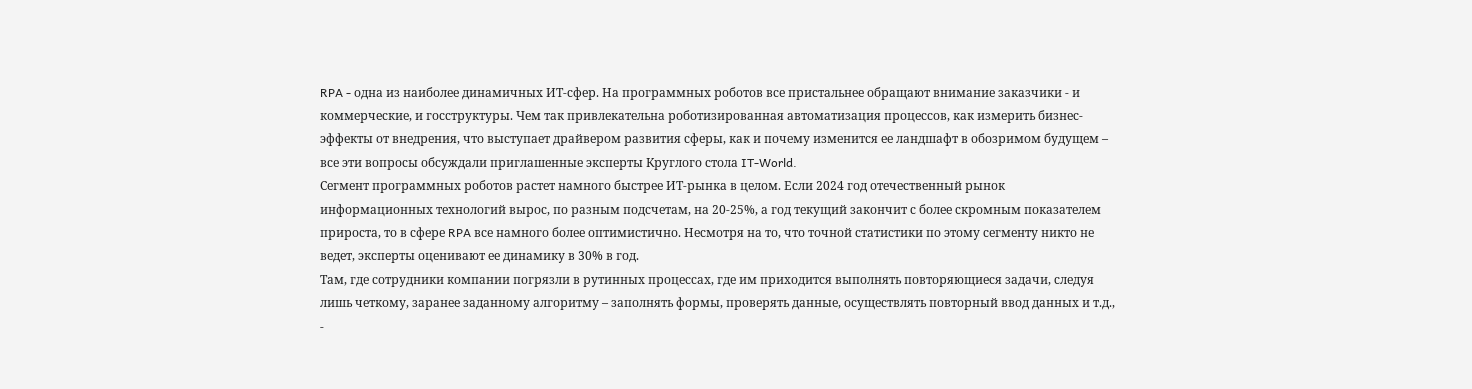RPA - одна из наиболее динамичных ИТ-сфер. На программных роботов все пристальнее обращают внимание заказчики - и коммерческие, и госструктуры. Чем так привлекательна роботизированная автоматизация процессов, как измерить бизнес-эффекты от внедрения, что выступает драйвером развития сферы, как и почему изменится ее ландшафт в обозримом будущем – все эти вопросы обсуждали приглашенные эксперты Круглого стола IT-World.
Сегмент программных роботов растет намного быстрее ИТ-рынка в целом. Если 2024 год отечественный рынок информационных технологий вырос, по разным подсчетам, на 20-25%, а год текущий закончит с более скромным показателем прироста, то в сфере RPA все намного более оптимистично. Несмотря на то, что точной статистики по этому сегменту никто не ведет, эксперты оценивают ее динамику в 30% в год.
Там, где сотрудники компании погрязли в рутинных процессах, где им приходится выполнять повторяющиеся задачи, следуя лишь четкому, заранее заданному алгоритму – заполнять формы, проверять данные, осуществлять повторный ввод данных и т.д., -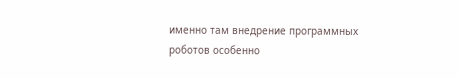именно там внедрение программных роботов особенно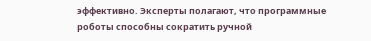эффективно. Эксперты полагают, что программные роботы способны сократить ручной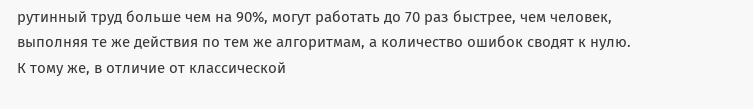рутинный труд больше чем на 90%, могут работать до 70 раз быстрее, чем человек, выполняя те же действия по тем же алгоритмам, а количество ошибок сводят к нулю.
К тому же, в отличие от классической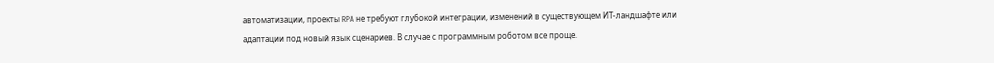автоматизации, проекты RPA не требуют глубокой интеграции, изменений в существующем ИТ-ландшафте или адаптации под новый язык сценариев. В случае с программным роботом все проще.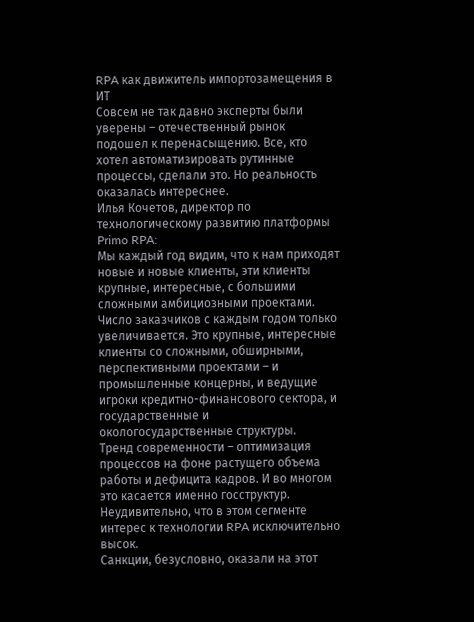RPA как движитель импортозамещения в ИТ
Совсем не так давно эксперты были уверены – отечественный рынок подошел к перенасыщению. Все, кто хотел автоматизировать рутинные процессы, сделали это. Но реальность оказалась интереснее.
Илья Кочетов, директор по технологическому развитию платформы Primo RPA:
Мы каждый год видим, что к нам приходят новые и новые клиенты, эти клиенты крупные, интересные, с большими сложными амбициозными проектами.
Число заказчиков с каждым годом только увеличивается. Это крупные, интересные клиенты со сложными, обширными, перспективными проектами – и промышленные концерны, и ведущие игроки кредитно-финансового сектора, и государственные и окологосударственные структуры.
Тренд современности – оптимизация процессов на фоне растущего объема работы и дефицита кадров. И во многом это касается именно госструктур. Неудивительно, что в этом сегменте интерес к технологии RPA исключительно высок.
Санкции, безусловно, оказали на этот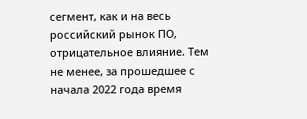сегмент, как и на весь российский рынок ПО, отрицательное влияние. Тем не менее, за прошедшее с начала 2022 года время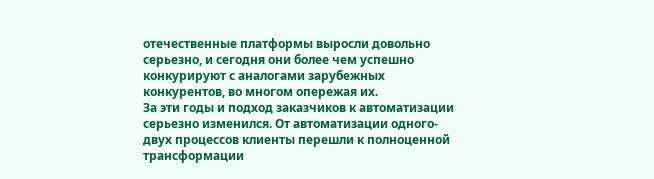отечественные платформы выросли довольно серьезно, и сегодня они более чем успешно конкурируют с аналогами зарубежных конкурентов, во многом опережая их.
За эти годы и подход заказчиков к автоматизации серьезно изменился. От автоматизации одного-двух процессов клиенты перешли к полноценной трансформации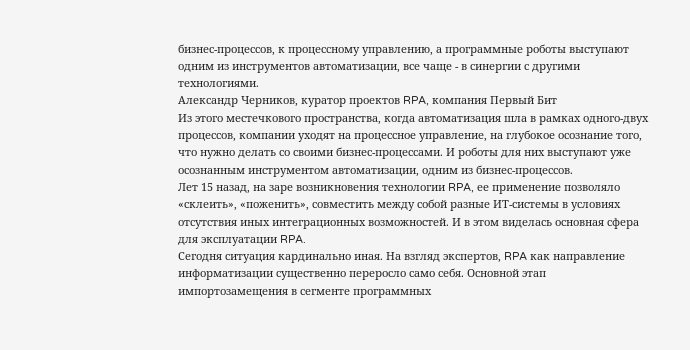бизнес-процессов, к процессному управлению, а программные роботы выступают одним из инструментов автоматизации, все чаще - в синергии с другими технологиями.
Александр Черников, куратор проектов RPA, компания Первый Бит
Из этого местечкового пространства, когда автоматизация шла в рамках одного-двух процессов, компании уходят на процессное управление, на глубокое осознание того, что нужно делать со своими бизнес-процессами. И роботы для них выступают уже осознанным инструментом автоматизации, одним из бизнес-процессов.
Лет 15 назад, на заре возникновения технологии RPA, ее применение позволяло «склеить», «поженить», совместить между собой разные ИТ-системы в условиях отсутствия иных интеграционных возможностей. И в этом виделась основная сфера для эксплуатации RPA.
Сегодня ситуация кардинально иная. На взгляд экспертов, RPA как направление информатизации существенно переросло само себя. Основной этап импортозамещения в сегменте программных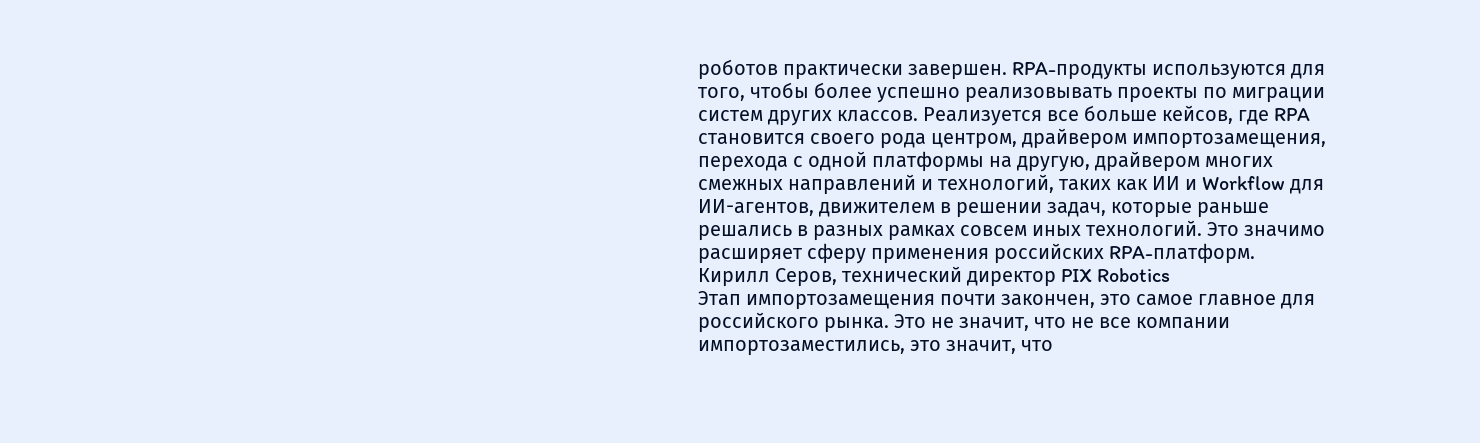роботов практически завершен. RPA-продукты используются для того, чтобы более успешно реализовывать проекты по миграции систем других классов. Реализуется все больше кейсов, где RPA становится своего рода центром, драйвером импортозамещения, перехода с одной платформы на другую, драйвером многих смежных направлений и технологий, таких как ИИ и Workflow для ИИ-агентов, движителем в решении задач, которые раньше решались в разных рамках совсем иных технологий. Это значимо расширяет сферу применения российских RPA-платформ.
Кирилл Серов, технический директор PIX Robotics
Этап импортозамещения почти закончен, это самое главное для российского рынка. Это не значит, что не все компании импортозаместились, это значит, что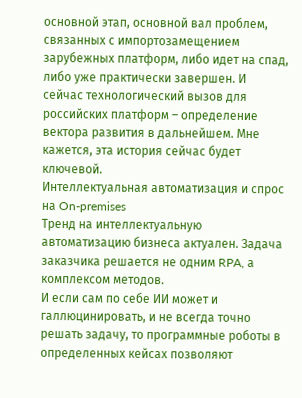основной этап, основной вал проблем, связанных с импортозамещением зарубежных платформ, либо идет на спад, либо уже практически завершен. И сейчас технологический вызов для российских платформ – определение вектора развития в дальнейшем. Мне кажется, эта история сейчас будет ключевой.
Интеллектуальная автоматизация и спрос на On-premises
Тренд на интеллектуальную автоматизацию бизнеса актуален. Задача заказчика решается не одним RPA, а комплексом методов.
И если сам по себе ИИ может и галлюцинировать, и не всегда точно решать задачу, то программные роботы в определенных кейсах позволяют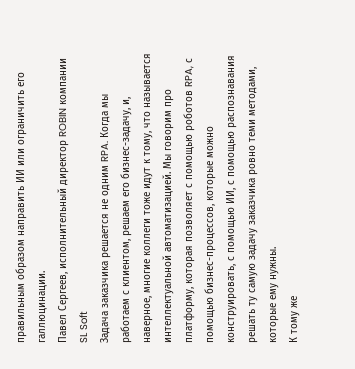правильным образом направить ИИ или ограничить его галлюцинации.
Павел Сергеев, исполнительный директор ROBIN компании SL Soft
Задача заказчика решается не одним RPA. Когда мы работаем с клиентом, решаем его бизнес-задачу, и, наверное, многие коллеги тоже идут к тому, что называется интеллектуальной автоматизацией. Мы говорим про платформу, которая позволяет с помощью роботов RPA, с помощью бизнес-процессов, которые можно конструировать, с помощью ИИ, с помощью распознавания решать ту самую задачу заказчика ровно теми методами, которые ему нужны.
К тому же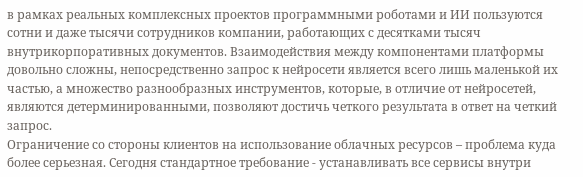в рамках реальных комплексных проектов программными роботами и ИИ пользуются сотни и даже тысячи сотрудников компании, работающих с десятками тысяч внутрикорпоративных документов. Взаимодействия между компонентами платформы довольно сложны, непосредственно запрос к нейросети является всего лишь маленькой их частью, а множество разнообразных инструментов, которые, в отличие от нейросетей, являются детерминированными, позволяют достичь четкого результата в ответ на четкий запрос.
Ограничение со стороны клиентов на использование облачных ресурсов – проблема куда более серьезная. Сегодня стандартное требование - устанавливать все сервисы внутри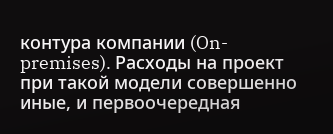контура компании (On-premises). Расходы на проект при такой модели совершенно иные, и первоочередная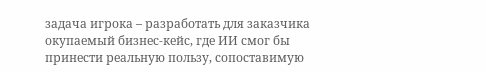задача игрока – разработать для заказчика окупаемый бизнес-кейс, где ИИ смог бы принести реальную пользу, сопоставимую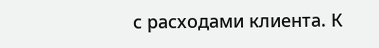с расходами клиента. К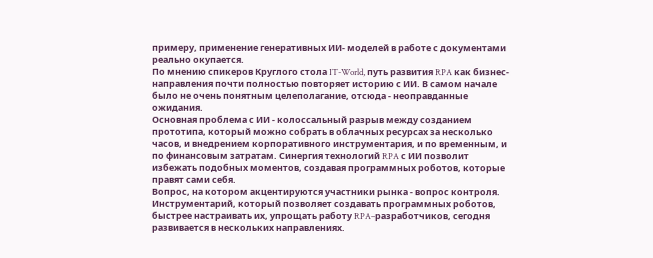примеру, применение генеративных ИИ- моделей в работе с документами реально окупается.
По мнению спикеров Круглого стола IT-World, путь развития RPA как бизнес-направления почти полностью повторяет историю с ИИ. В самом начале было не очень понятным целеполагание, отсюда - неоправданные ожидания.
Основная проблема с ИИ - колоссальный разрыв между созданием прототипа, который можно собрать в облачных ресурсах за несколько часов, и внедрением корпоративного инструментария, и по временным, и по финансовым затратам. Синергия технологий RPA с ИИ позволит избежать подобных моментов, создавая программных роботов, которые правят сами себя.
Вопрос, на котором акцентируются участники рынка - вопрос контроля. Инструментарий, который позволяет создавать программных роботов, быстрее настраивать их, упрощать работу RPA–разработчиков, сегодня развивается в нескольких направлениях.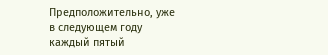Предположительно, уже в следующем году каждый пятый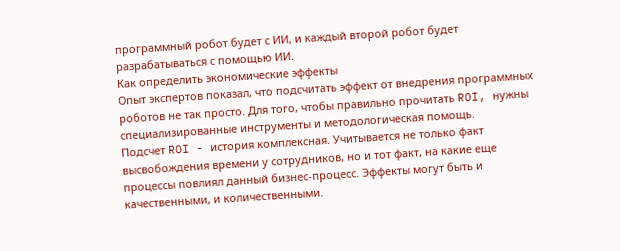программный робот будет с ИИ, и каждый второй робот будет разрабатываться с помощью ИИ.
Как определить экономические эффекты
Опыт экспертов показал, что подсчитать эффект от внедрения программных роботов не так просто. Для того, чтобы правильно прочитать ROI, нужны специализированные инструменты и методологическая помощь.
Подсчет ROI - история комплексная. Учитывается не только факт высвобождения времени у сотрудников, но и тот факт, на какие еще процессы повлиял данный бизнес-процесс. Эффекты могут быть и качественными, и количественными.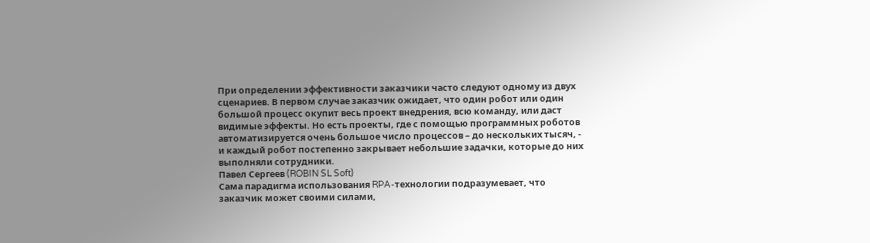При определении эффективности заказчики часто следуют одному из двух сценариев. В первом случае заказчик ожидает, что один робот или один большой процесс окупит весь проект внедрения, всю команду, или даст видимые эффекты. Но есть проекты, где с помощью программных роботов автоматизируется очень большое число процессов – до нескольких тысяч, - и каждый робот постепенно закрывает небольшие задачки, которые до них выполняли сотрудники.
Павел Сергеев (ROBIN SL Soft)
Сама парадигма использования RPA-технологии подразумевает, что заказчик может своими силами,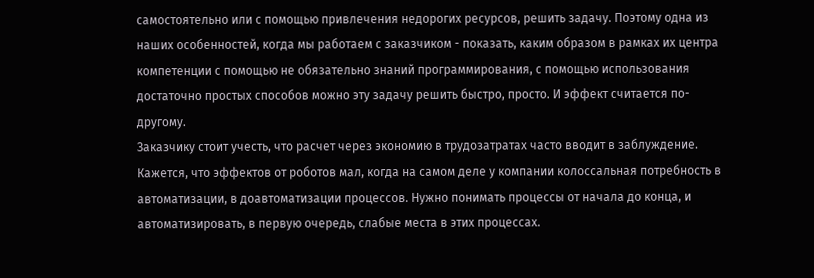самостоятельно или с помощью привлечения недорогих ресурсов, решить задачу. Поэтому одна из наших особенностей, когда мы работаем с заказчиком - показать, каким образом в рамках их центра компетенции с помощью не обязательно знаний программирования, с помощью использования достаточно простых способов можно эту задачу решить быстро, просто. И эффект считается по-другому.
Заказчику стоит учесть, что расчет через экономию в трудозатратах часто вводит в заблуждение. Кажется, что эффектов от роботов мал, когда на самом деле у компании колоссальная потребность в автоматизации, в доавтоматизации процессов. Нужно понимать процессы от начала до конца, и автоматизировать, в первую очередь, слабые места в этих процессах.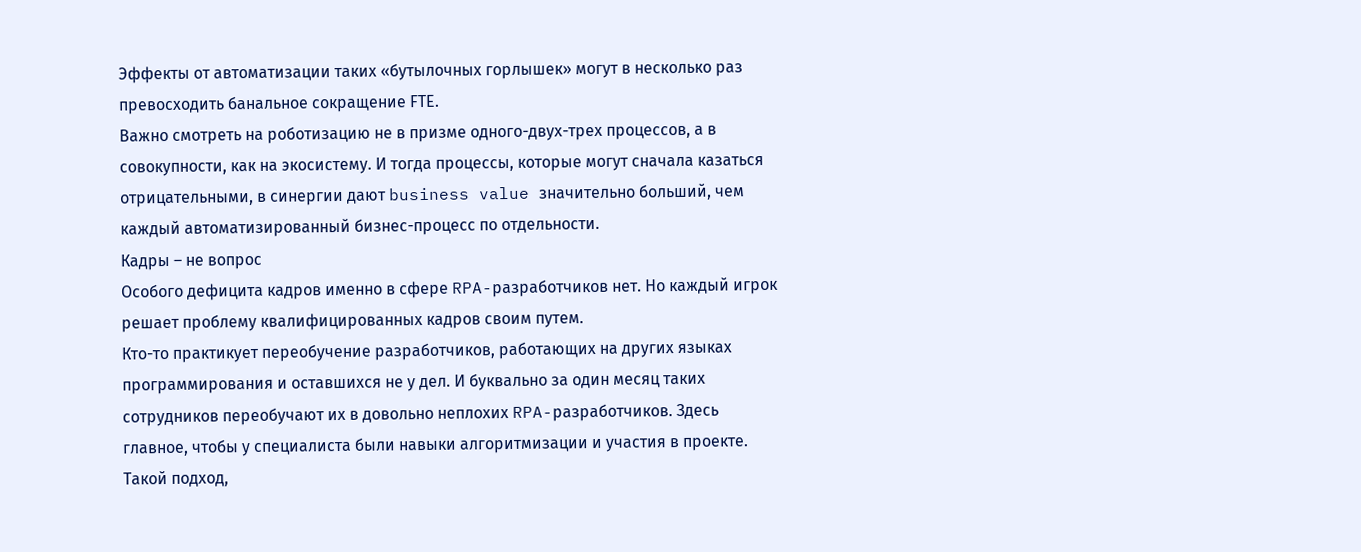Эффекты от автоматизации таких «бутылочных горлышек» могут в несколько раз превосходить банальное сокращение FТЕ.
Важно смотреть на роботизацию не в призме одного-двух-трех процессов, а в совокупности, как на экосистему. И тогда процессы, которые могут сначала казаться отрицательными, в синергии дают business value значительно больший, чем каждый автоматизированный бизнес-процесс по отдельности.
Кадры – не вопрос
Особого дефицита кадров именно в сфере RPA-разработчиков нет. Но каждый игрок решает проблему квалифицированных кадров своим путем.
Кто-то практикует переобучение разработчиков, работающих на других языках программирования и оставшихся не у дел. И буквально за один месяц таких сотрудников переобучают их в довольно неплохих RPA-разработчиков. Здесь главное, чтобы у специалиста были навыки алгоритмизации и участия в проекте.
Такой подход,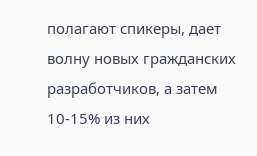полагают спикеры, дает волну новых гражданских разработчиков, а затем 10-15% из них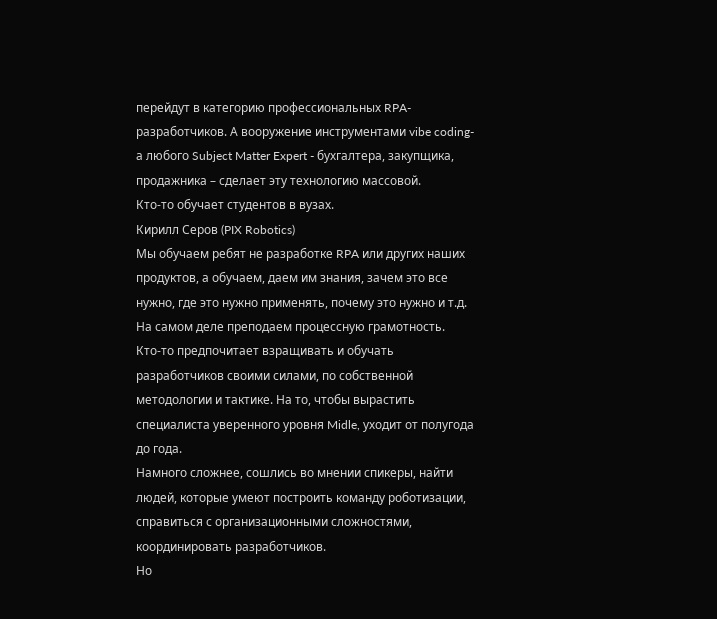перейдут в категорию профессиональных RPA-разработчиков. А вооружение инструментами vibe coding-а любого Subject Matter Expert - бухгалтера, закупщика, продажника – сделает эту технологию массовой.
Кто-то обучает студентов в вузах.
Кирилл Серов (PIX Robotics)
Мы обучаем ребят не разработке RPA или других наших продуктов, а обучаем, даем им знания, зачем это все нужно, где это нужно применять, почему это нужно и т.д. На самом деле преподаем процессную грамотность.
Кто-то предпочитает взращивать и обучать разработчиков своими силами, по собственной методологии и тактике. На то, чтобы вырастить специалиста уверенного уровня Midle, уходит от полугода до года.
Намного сложнее, сошлись во мнении спикеры, найти людей, которые умеют построить команду роботизации, справиться с организационными сложностями, координировать разработчиков.
Но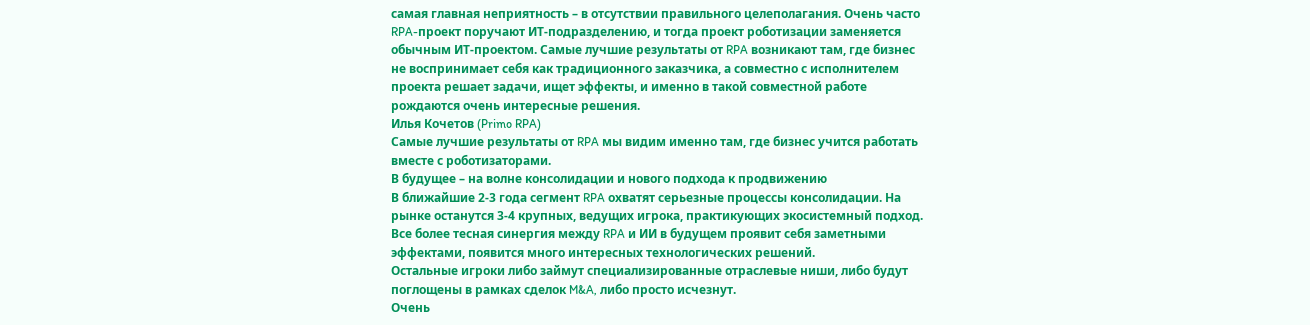самая главная неприятность – в отсутствии правильного целеполагания. Очень часто RPA-проект поручают ИТ-подразделению, и тогда проект роботизации заменяется обычным ИТ-проектом. Самые лучшие результаты от RPA возникают там, где бизнес не воспринимает себя как традиционного заказчика, а совместно с исполнителем проекта решает задачи, ищет эффекты, и именно в такой совместной работе рождаются очень интересные решения.
Илья Кочетов (Primo RPA)
Самые лучшие результаты от RPA мы видим именно там, где бизнес учится работать вместе с роботизаторами.
В будущее – на волне консолидации и нового подхода к продвижению
В ближайшие 2-3 года сегмент RPA охватят серьезные процессы консолидации. На рынке останутся 3-4 крупных, ведущих игрока, практикующих экосистемный подход. Все более тесная синергия между RPA и ИИ в будущем проявит себя заметными эффектами, появится много интересных технологических решений.
Остальные игроки либо займут специализированные отраслевые ниши, либо будут поглощены в рамках сделок M&A, либо просто исчезнут.
Очень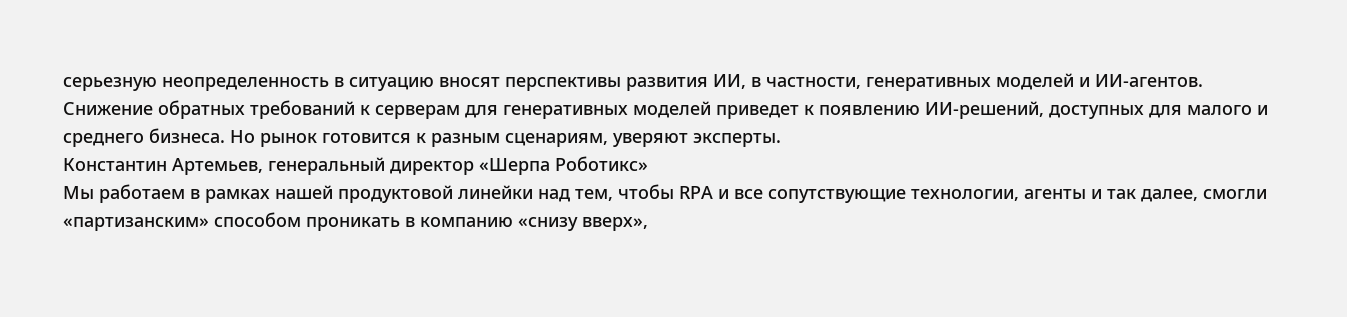серьезную неопределенность в ситуацию вносят перспективы развития ИИ, в частности, генеративных моделей и ИИ-агентов. Снижение обратных требований к серверам для генеративных моделей приведет к появлению ИИ-решений, доступных для малого и среднего бизнеса. Но рынок готовится к разным сценариям, уверяют эксперты.
Константин Артемьев, генеральный директор «Шерпа Роботикс»
Мы работаем в рамках нашей продуктовой линейки над тем, чтобы RPА и все сопутствующие технологии, агенты и так далее, смогли «партизанским» способом проникать в компанию «снизу вверх»,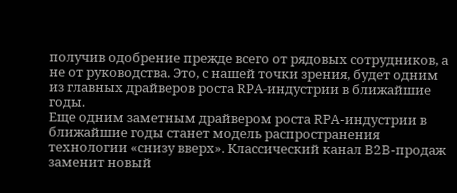получив одобрение прежде всего от рядовых сотрудников, а не от руководства. Это, с нашей точки зрения, будет одним из главных драйверов роста RPА-индустрии в ближайшие годы.
Еще одним заметным драйвером роста RPA-индустрии в ближайшие годы станет модель распространения технологии «снизу вверх». Классический канал B2B-продаж заменит новый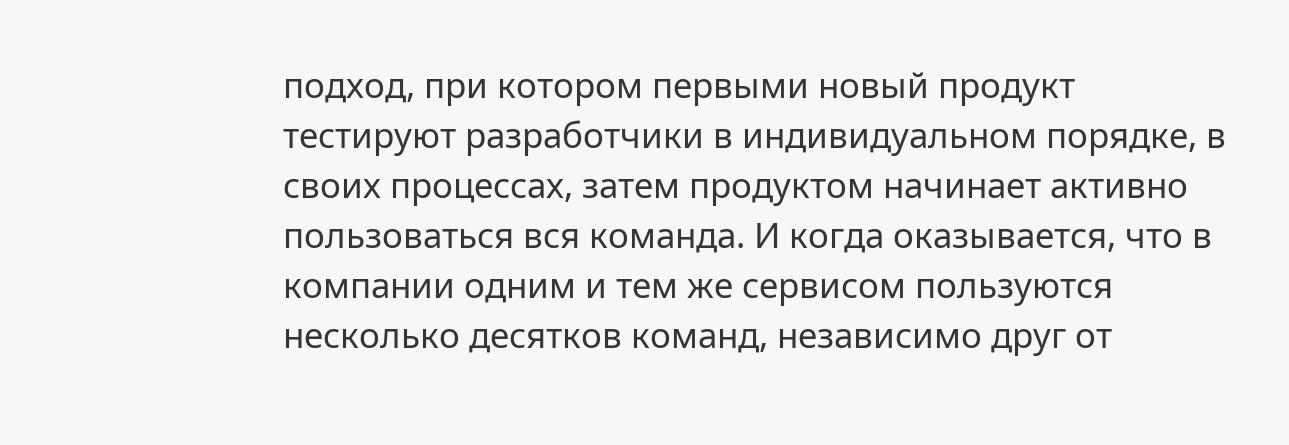подход, при котором первыми новый продукт тестируют разработчики в индивидуальном порядке, в своих процессах, затем продуктом начинает активно пользоваться вся команда. И когда оказывается, что в компании одним и тем же сервисом пользуются несколько десятков команд, независимо друг от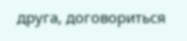друга, договориться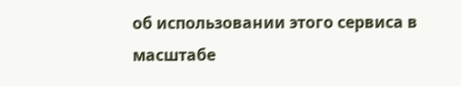об использовании этого сервиса в масштабе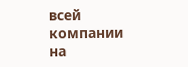всей компании на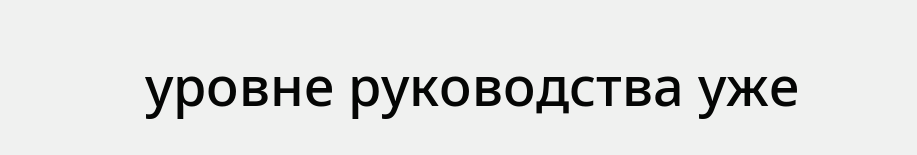уровне руководства уже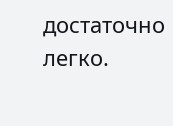достаточно легко.